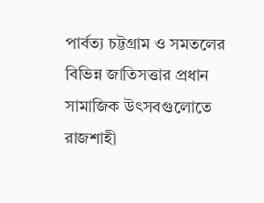পার্বত্য চট্টগ্রাম ও সমতলের বিভিন্ন জাতিসত্তার প্রধান সামাজিক উৎসবগুলোতে রাজশাহী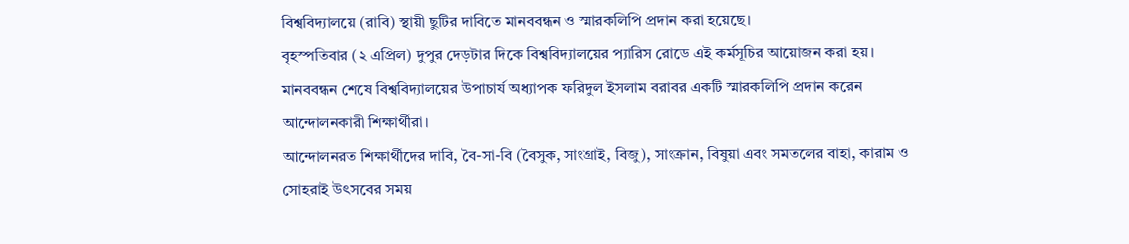বিশ্ববিদ্যালয়ে (রাবি) স্থায়ী ছুটির দাবিতে মানববন্ধন ও স্মারকলিপি প্রদান করা হয়েছে।
বৃহস্পতিবার (২ এপ্রিল) দুপুর দেড়টার দিকে বিশ্ববিদ্যালয়ের প্যারিস রোডে এই কর্মসূচির আয়োজন করা হয়। মানববন্ধন শেষে বিশ্ববিদ্যালয়ের উপাচার্য অধ্যাপক ফরিদুল ইসলাম বরাবর একটি স্মারকলিপি প্রদান করেন আন্দোলনকারী শিক্ষার্থীরা।
আন্দোলনরত শিক্ষার্থীদের দাবি, বৈ-সা-বি (বৈসুক, সাংগ্রাই, বিজু), সাংক্রান, বিষুয়া এবং সমতলের বাহা, কারাম ও সোহরাই উৎসবের সময়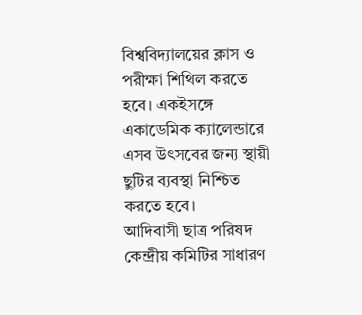বিশ্ববিদ্যালয়ের ক্লাস ও পরীক্ষা শিথিল করতে হবে। একইসঙ্গে একাডেমিক ক্যালেন্ডারে এসব উৎসবের জন্য স্থায়ী ছুটির ব্যবস্থা নিশ্চিত করতে হবে।
আদিবাসী ছাত্র পরিষদ কেন্দ্রীয় কমিটির সাধারণ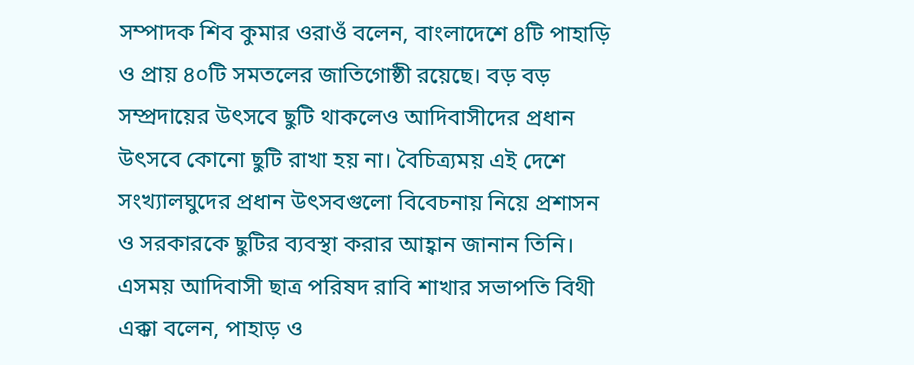সম্পাদক শিব কুমার ওরাওঁ বলেন, বাংলাদেশে ৪টি পাহাড়ি ও প্রায় ৪০টি সমতলের জাতিগোষ্ঠী রয়েছে। বড় বড় সম্প্রদায়ের উৎসবে ছুটি থাকলেও আদিবাসীদের প্রধান উৎসবে কোনো ছুটি রাখা হয় না। বৈচিত্র্যময় এই দেশে সংখ্যালঘুদের প্রধান উৎসবগুলো বিবেচনায় নিয়ে প্রশাসন ও সরকারকে ছুটির ব্যবস্থা করার আহ্বান জানান তিনি।
এসময় আদিবাসী ছাত্র পরিষদ রাবি শাখার সভাপতি বিথী এক্কা বলেন, পাহাড় ও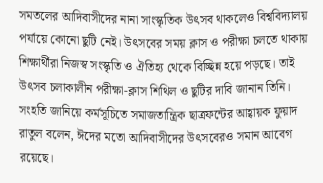সমতলের আদিবাসীদের নানা সাংস্কৃতিক উৎসব থাকলেও বিশ্ববিদ্যালয় পর্যায়ে কোনো ছুটি নেই। উৎসবের সময় ক্লাস ও পরীক্ষা চলতে থাকায় শিক্ষার্থীরা নিজস্ব সংস্কৃতি ও ঐতিহ্য থেকে বিচ্ছিন্ন হয়ে পড়ছে। তাই উৎসব চলাকালীন পরীক্ষা-ক্লাস শিথিল ও ছুটির দাবি জানান তিনি।
সংহতি জানিয়ে কর্মসূচিতে সমাজতান্ত্রিক ছাত্রফন্টের আহ্বায়ক ফুয়াদ রাতুল বলেন, ঈদের মতো আদিবাসীদের উৎসবেরও সমান আবেগ রয়েছে।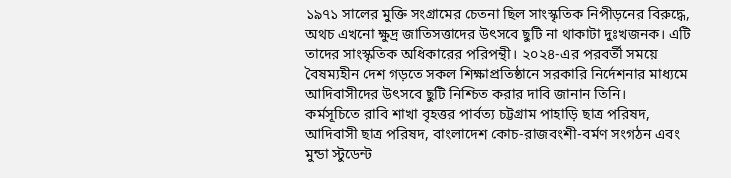১৯৭১ সালের মুক্তি সংগ্রামের চেতনা ছিল সাংস্কৃতিক নিপীড়নের বিরুদ্ধে, অথচ এখনো ক্ষুদ্র জাতিসত্তাদের উৎসবে ছুটি না থাকাটা দুঃখজনক। এটি তাদের সাংস্কৃতিক অধিকারের পরিপন্থী। ২০২৪-এর পরবর্তী সময়ে বৈষম্যহীন দেশ গড়তে সকল শিক্ষাপ্রতিষ্ঠানে সরকারি নির্দেশনার মাধ্যমে আদিবাসীদের উৎসবে ছুটি নিশ্চিত করার দাবি জানান তিনি।
কর্মসূচিতে রাবি শাখা বৃহত্তর পার্বত্য চট্টগ্রাম পাহাড়ি ছাত্র পরিষদ, আদিবাসী ছাত্র পরিষদ, বাংলাদেশ কোচ-রাজবংশী-বর্মণ সংগঠন এবং মুন্ডা স্টুডেন্ট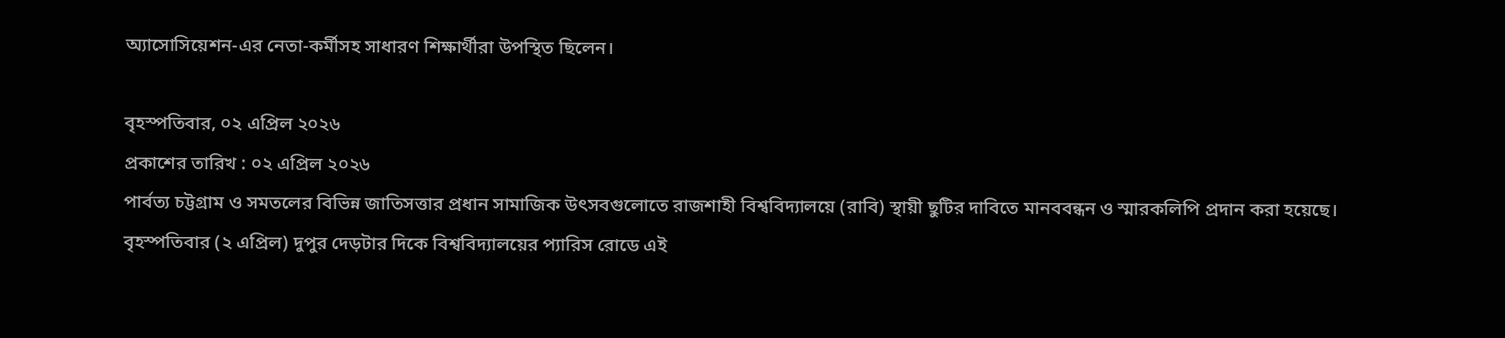অ্যাসোসিয়েশন-এর নেতা-কর্মীসহ সাধারণ শিক্ষার্থীরা উপস্থিত ছিলেন।

বৃহস্পতিবার, ০২ এপ্রিল ২০২৬
প্রকাশের তারিখ : ০২ এপ্রিল ২০২৬
পার্বত্য চট্টগ্রাম ও সমতলের বিভিন্ন জাতিসত্তার প্রধান সামাজিক উৎসবগুলোতে রাজশাহী বিশ্ববিদ্যালয়ে (রাবি) স্থায়ী ছুটির দাবিতে মানববন্ধন ও স্মারকলিপি প্রদান করা হয়েছে।
বৃহস্পতিবার (২ এপ্রিল) দুপুর দেড়টার দিকে বিশ্ববিদ্যালয়ের প্যারিস রোডে এই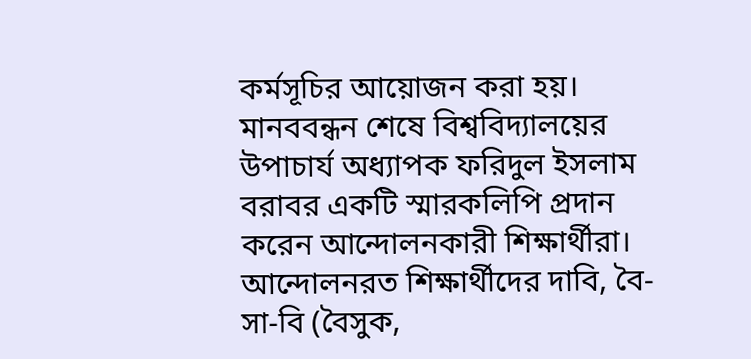কর্মসূচির আয়োজন করা হয়। মানববন্ধন শেষে বিশ্ববিদ্যালয়ের উপাচার্য অধ্যাপক ফরিদুল ইসলাম বরাবর একটি স্মারকলিপি প্রদান করেন আন্দোলনকারী শিক্ষার্থীরা।
আন্দোলনরত শিক্ষার্থীদের দাবি, বৈ-সা-বি (বৈসুক,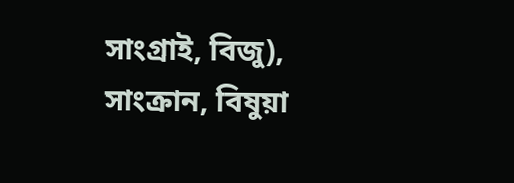সাংগ্রাই, বিজু), সাংক্রান, বিষুয়া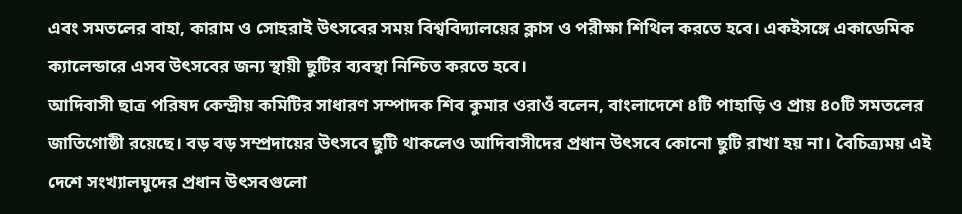এবং সমতলের বাহা, কারাম ও সোহরাই উৎসবের সময় বিশ্ববিদ্যালয়ের ক্লাস ও পরীক্ষা শিথিল করতে হবে। একইসঙ্গে একাডেমিক ক্যালেন্ডারে এসব উৎসবের জন্য স্থায়ী ছুটির ব্যবস্থা নিশ্চিত করতে হবে।
আদিবাসী ছাত্র পরিষদ কেন্দ্রীয় কমিটির সাধারণ সম্পাদক শিব কুমার ওরাওঁ বলেন, বাংলাদেশে ৪টি পাহাড়ি ও প্রায় ৪০টি সমতলের জাতিগোষ্ঠী রয়েছে। বড় বড় সম্প্রদায়ের উৎসবে ছুটি থাকলেও আদিবাসীদের প্রধান উৎসবে কোনো ছুটি রাখা হয় না। বৈচিত্র্যময় এই দেশে সংখ্যালঘুদের প্রধান উৎসবগুলো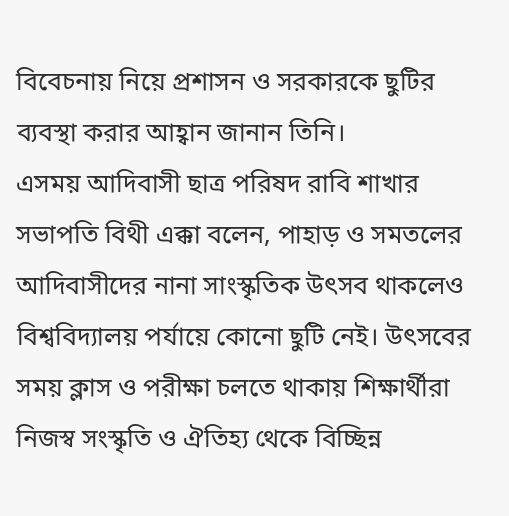বিবেচনায় নিয়ে প্রশাসন ও সরকারকে ছুটির ব্যবস্থা করার আহ্বান জানান তিনি।
এসময় আদিবাসী ছাত্র পরিষদ রাবি শাখার সভাপতি বিথী এক্কা বলেন, পাহাড় ও সমতলের আদিবাসীদের নানা সাংস্কৃতিক উৎসব থাকলেও বিশ্ববিদ্যালয় পর্যায়ে কোনো ছুটি নেই। উৎসবের সময় ক্লাস ও পরীক্ষা চলতে থাকায় শিক্ষার্থীরা নিজস্ব সংস্কৃতি ও ঐতিহ্য থেকে বিচ্ছিন্ন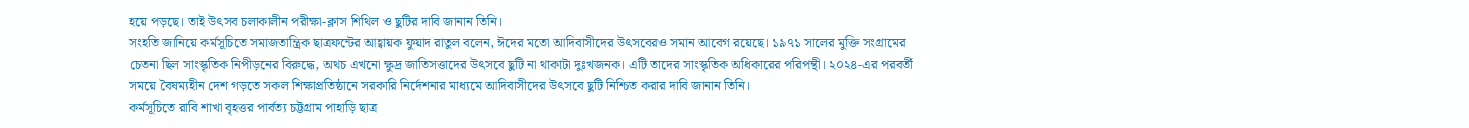হয়ে পড়ছে। তাই উৎসব চলাকালীন পরীক্ষা-ক্লাস শিথিল ও ছুটির দাবি জানান তিনি।
সংহতি জানিয়ে কর্মসূচিতে সমাজতান্ত্রিক ছাত্রফন্টের আহ্বায়ক ফুয়াদ রাতুল বলেন, ঈদের মতো আদিবাসীদের উৎসবেরও সমান আবেগ রয়েছে। ১৯৭১ সালের মুক্তি সংগ্রামের চেতনা ছিল সাংস্কৃতিক নিপীড়নের বিরুদ্ধে, অথচ এখনো ক্ষুদ্র জাতিসত্তাদের উৎসবে ছুটি না থাকাটা দুঃখজনক। এটি তাদের সাংস্কৃতিক অধিকারের পরিপন্থী। ২০২৪-এর পরবর্তী সময়ে বৈষম্যহীন দেশ গড়তে সকল শিক্ষাপ্রতিষ্ঠানে সরকারি নির্দেশনার মাধ্যমে আদিবাসীদের উৎসবে ছুটি নিশ্চিত করার দাবি জানান তিনি।
কর্মসূচিতে রাবি শাখা বৃহত্তর পার্বত্য চট্টগ্রাম পাহাড়ি ছাত্র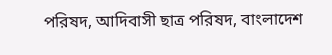পরিষদ, আদিবাসী ছাত্র পরিষদ, বাংলাদেশ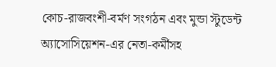কোচ-রাজবংশী-বর্মণ সংগঠন এবং মুন্ডা স্টুডেন্ট অ্যাসোসিয়েশন-এর নেতা-কর্মীসহ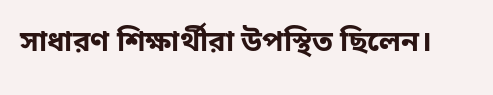সাধারণ শিক্ষার্থীরা উপস্থিত ছিলেন।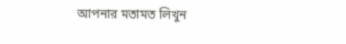আপনার মতামত লিখুন